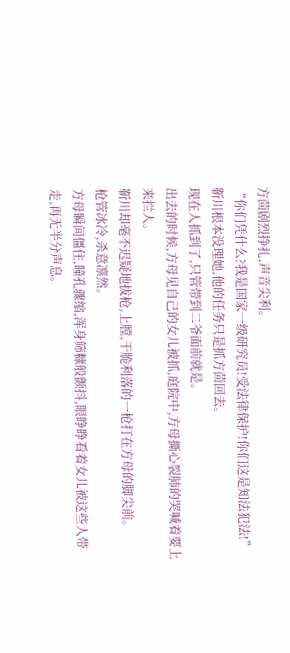方茴剧烈挣扎,声音尖利。
“你们凭什么?我是国家一级研究员!受法律保护!你们这是知法犯法!”
靳川根本没理她,他的任务只是抓方茴回去。
现在人抓到了,只管带到二爷面前就是。
出去的时候,方母见自己的女儿被抓,庭院中,方母撕心裂肺的哭喊着要上来拦人。
靳川却毫不迟疑地拔枪,上膛,干脆利落的一枪打在方母的脚尖前。
枪管冰冷,杀意凛然。
方母瞬间僵住,瞳孔骤缩,浑身筛糠般颤抖,眼睁睁看着女儿被这些人带走,再无半分声息。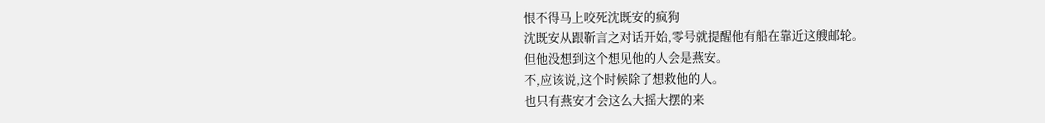恨不得马上咬死沈既安的疯狗
沈既安从跟靳言之对话开始,零号就提醒他有船在靠近这艘邮轮。
但他没想到这个想见他的人会是燕安。
不,应该说,这个时候除了想救他的人。
也只有燕安才会这么大摇大摆的来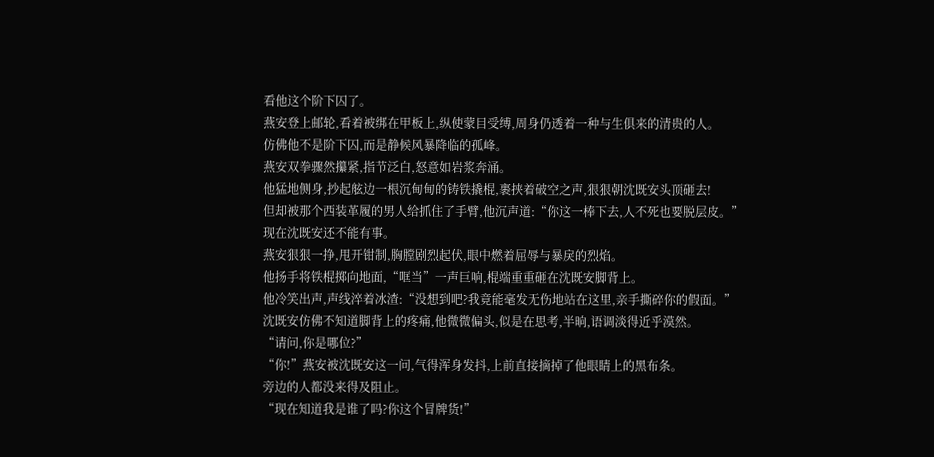看他这个阶下囚了。
燕安登上邮轮,看着被绑在甲板上,纵使蒙目受缚,周身仍透着一种与生俱来的清贵的人。
仿佛他不是阶下囚,而是静候风暴降临的孤峰。
燕安双拳骤然攥紧,指节泛白,怒意如岩浆奔涌。
他猛地侧身,抄起舷边一根沉甸甸的铸铁撬棍,裹挟着破空之声,狠狠朝沈既安头顶砸去!
但却被那个西装革履的男人给抓住了手臂,他沉声道:“你这一棒下去,人不死也要脱层皮。”
现在沈既安还不能有事。
燕安狠狠一挣,甩开钳制,胸膛剧烈起伏,眼中燃着屈辱与暴戾的烈焰。
他扬手将铁棍掷向地面,“哐当”一声巨响,棍端重重砸在沈既安脚背上。
他冷笑出声,声线淬着冰渣:“没想到吧?我竟能毫发无伤地站在这里,亲手撕碎你的假面。”
沈既安仿佛不知道脚背上的疼痛,他微微偏头,似是在思考,半晌,语调淡得近乎漠然。
“请问,你是哪位?”
“你!”燕安被沈既安这一问,气得浑身发抖,上前直接摘掉了他眼睛上的黑布条。
旁边的人都没来得及阻止。
“现在知道我是谁了吗?你这个冒牌货!”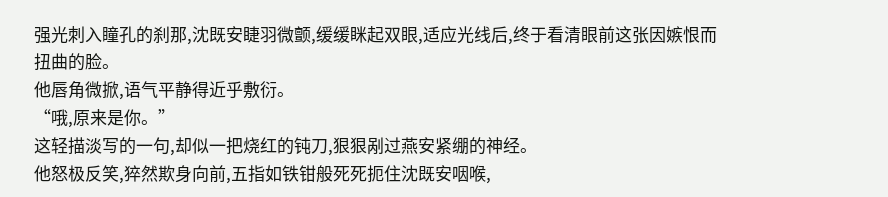强光刺入瞳孔的刹那,沈既安睫羽微颤,缓缓眯起双眼,适应光线后,终于看清眼前这张因嫉恨而扭曲的脸。
他唇角微掀,语气平静得近乎敷衍。
“哦,原来是你。”
这轻描淡写的一句,却似一把烧红的钝刀,狠狠剐过燕安紧绷的神经。
他怒极反笑,猝然欺身向前,五指如铁钳般死死扼住沈既安咽喉,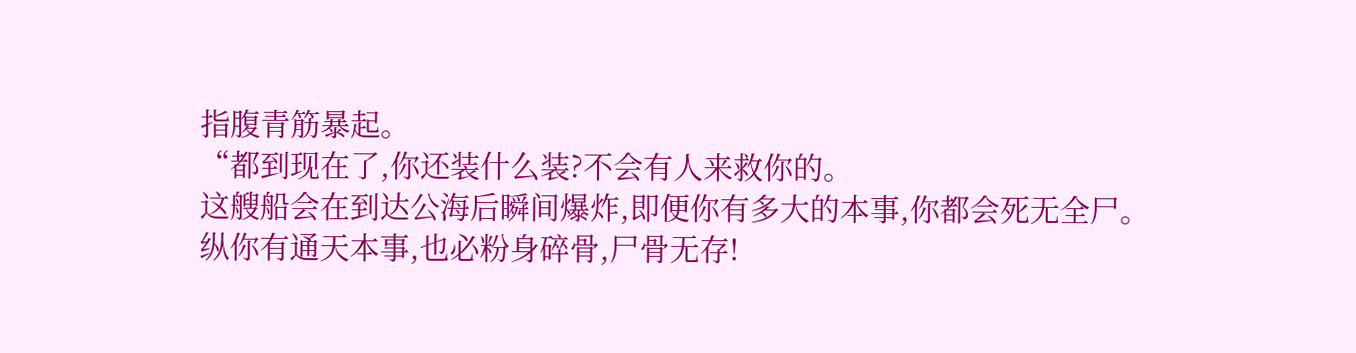指腹青筋暴起。
“都到现在了,你还装什么装?不会有人来救你的。
这艘船会在到达公海后瞬间爆炸,即便你有多大的本事,你都会死无全尸。
纵你有通天本事,也必粉身碎骨,尸骨无存!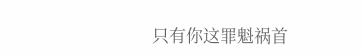只有你这罪魁祸首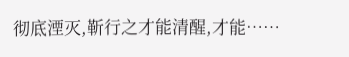彻底湮灭,靳行之才能清醒,才能……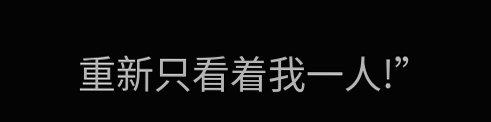重新只看着我一人!”